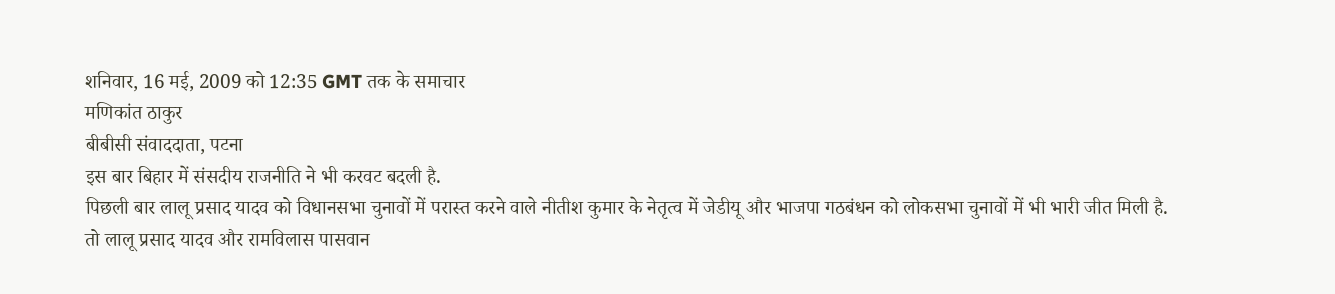शनिवार, 16 मई, 2009 को 12:35 GMT तक के समाचार
मणिकांत ठाकुर
बीबीसी संवाददाता, पटना
इस बार बिहार में संसदीय राजनीति ने भी करवट बदली है.
पिछली बार लालू प्रसाद यादव को विधानसभा चुनावों में परास्त करने वाले नीतीश कुमार के नेतृत्व में जेडीयू और भाजपा गठबंधन को लोकसभा चुनावों में भी भारी जीत मिली है.
तो लालू प्रसाद यादव और रामविलास पासवान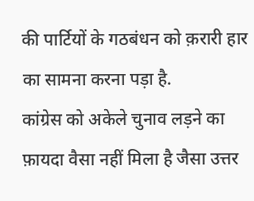की पार्टियों के गठबंधन को क़रारी हार का सामना करना पड़ा है.
कांग्रेस को अकेले चुनाव लड़ने का फ़ायदा वैसा नहीं मिला है जैसा उत्तर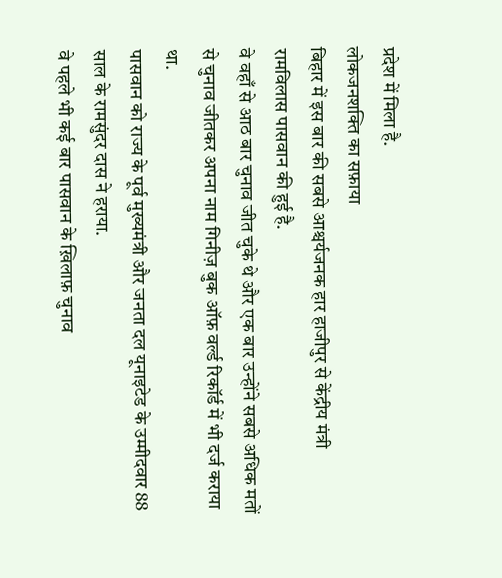प्रदेश में मिला है.
लोकजनशक्ति का सफ़ाया
बिहार में इस बार की सबसे आश्चर्यजनक हार हाजीपुर से केंद्रीय मंत्री रामविलास पासवान की हुई है.
वे वहाँ से आठ बार चुनाव जीत चुके थे और एक बार उन्होंने सबसे अधिक मतों से चुनाव जीतकर अपना नाम गिनीज़ बुक ऑफ़ वर्ल्ड रिकॉर्ड में भी दर्ज कराया था.
पासवान को राज्य के पूर्व मुख्यमंत्री और जनता दल यूनाइटेड के उम्मीदवार 88 साल के रामसुंदर दास ने हराया.
वे पहले भी कई बार पासवान के ख़िलाफ़ चुनाव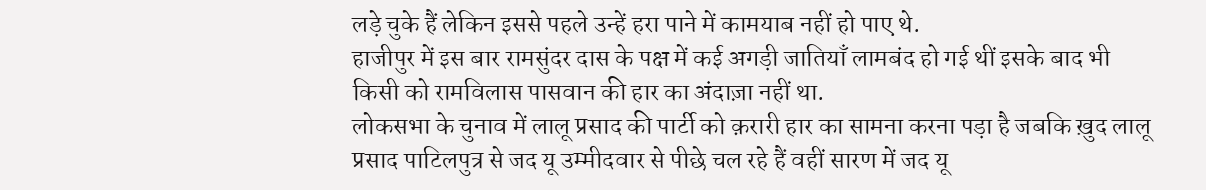लड़े चुके हैं लेकिन इससे पहले उन्हें हरा पाने में कामयाब नहीं हो पाए थे.
हाजीपुर में इस बार रामसुंदर दास के पक्ष में कई अगड़ी जातियाँ लामबंद हो गई थीं इसके बाद भी किसी को रामविलास पासवान की हार का अंदाज़ा नहीं था.
लोकसभा के चुनाव में लालू प्रसाद की पार्टी को क़रारी हार का सामना करना पड़ा है जबकि ख़ुद लालू प्रसाद पाटिलपुत्र से जद यू उम्मीदवार से पीछे चल रहे हैं वहीं सारण में जद यू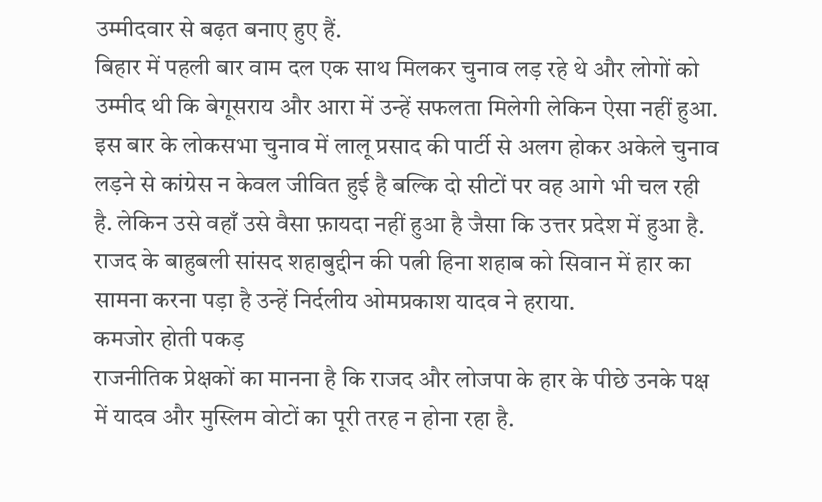उम्मीदवार से बढ़त बनाए हुए हैं.
बिहार में पहली बार वाम दल एक साथ मिलकर चुनाव लड़ रहे थे और लोगों को उम्मीद थी कि बेगूसराय और आरा में उन्हें सफलता मिलेगी लेकिन ऐसा नहीं हुआ.
इस बार के लोकसभा चुनाव में लालू प्रसाद की पार्टी से अलग होकर अकेले चुनाव लड़ने से कांग्रेस न केवल जीवित हुई है बल्कि दो सीटों पर वह आगे भी चल रही है. लेकिन उसे वहाँ उसे वैसा फ़ायदा नहीं हुआ है जैसा कि उत्तर प्रदेश में हुआ है.
राजद के बाहुबली सांसद शहाबुद्दीन की पत्नी हिना शहाब को सिवान में हार का सामना करना पड़ा है उन्हें निर्दलीय ओमप्रकाश यादव ने हराया.
कमजोर होती पकड़
राजनीतिक प्रेक्षकों का मानना है कि राजद और लोजपा के हार के पीछे उनके पक्ष में यादव और मुस्लिम वोटों का पूरी तरह न होना रहा है.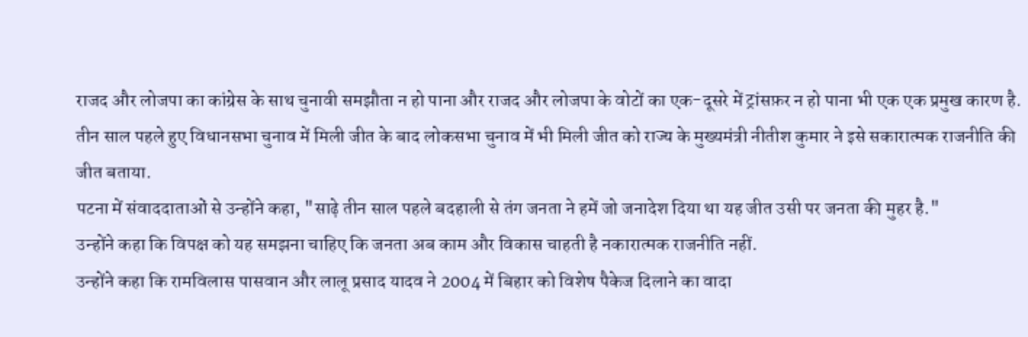राजद और लोजपा का कांग्रेस के साथ चुनावी समझौता न हो पाना और राजद और लोजपा के वोटों का एक-दूसरे में ट्रांसफ़र न हो पाना भी एक एक प्रमुख कारण है.
तीन साल पहले हुए विधानसभा चुनाव में मिली जीत के बाद लोकसभा चुनाव में भी मिली जीत को राज्य के मुख्यमंत्री नीतीश कुमार ने इसे सकारात्मक राजनीति की जीत बताया.
पटना में संवाददाताओं से उन्होंने कहा, "साढ़े तीन साल पहले बदहाली से तंग जनता ने हमें जो जनादेश दिया था यह जीत उसी पर जनता की मुहर है."
उन्होंने कहा कि विपक्ष को यह समझना चाहिए कि जनता अब काम और विकास चाहती है नकारात्मक राजनीति नहीं.
उन्होंने कहा कि रामविलास पासवान और लालू प्रसाद यादव ने 2004 में बिहार को विशेष पैकेज दिलाने का वादा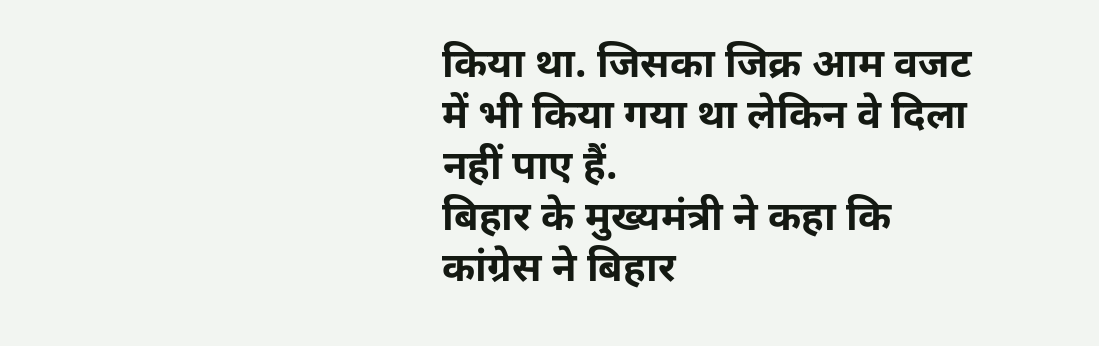किया था. जिसका जिक्र आम वजट में भी किया गया था लेकिन वे दिला नहीं पाए हैं.
बिहार के मुख्यमंत्री ने कहा कि कांग्रेस ने बिहार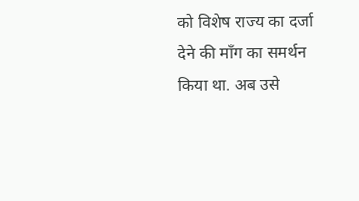को विशेष राज्य का दर्जा देने की माँग का समर्थन किया था. अब उसे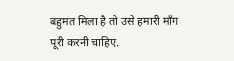बहुमत मिला है तो उसे हमारी माँग पूरी करनी चाहिए.